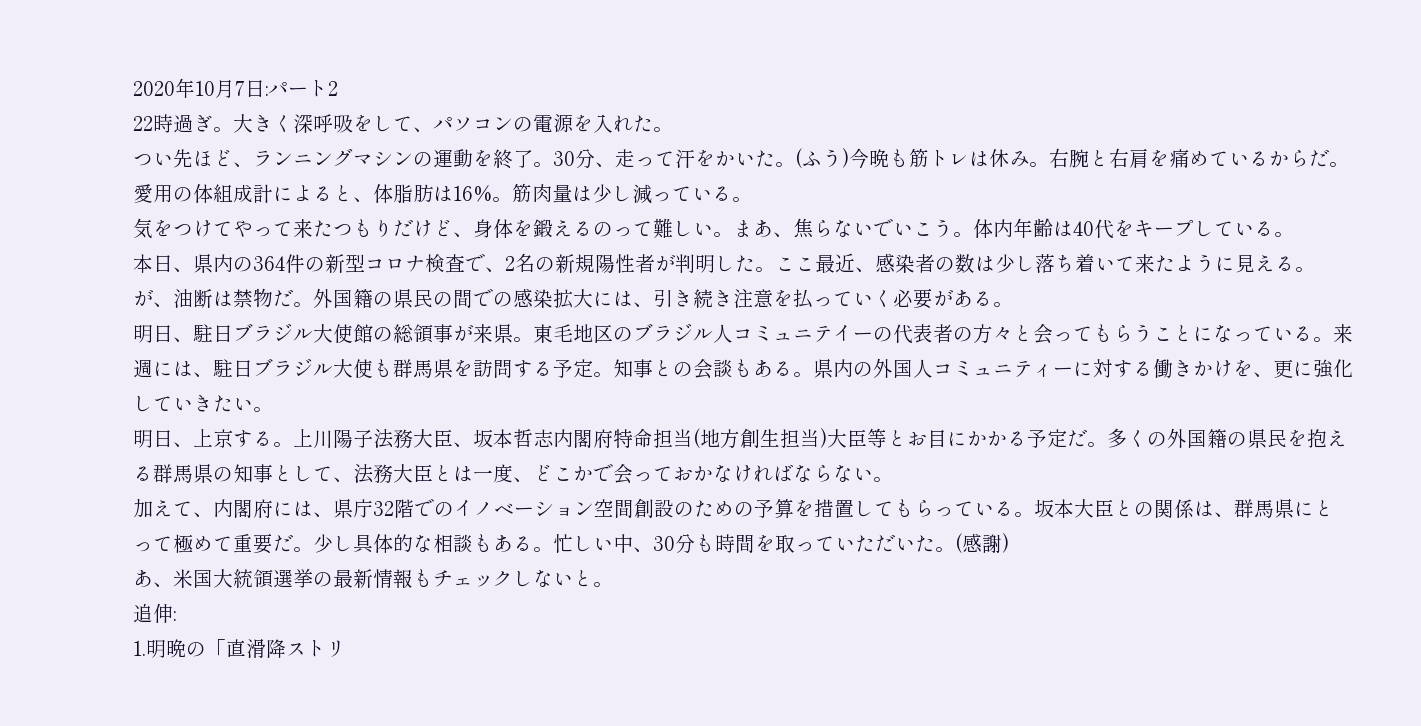2020年10月7日:パート2
22時過ぎ。大きく深呼吸をして、パソコンの電源を入れた。
つい先ほど、ランニングマシンの運動を終了。30分、走って汗をかいた。(ふう)今晩も筋トレは休み。右腕と右肩を痛めているからだ。愛用の体組成計によると、体脂肪は16%。筋肉量は少し減っている。
気をつけてやって来たつもりだけど、身体を鍛えるのって難しい。まあ、焦らないでいこう。体内年齢は40代をキープしている。
本日、県内の364件の新型コロナ検査で、2名の新規陽性者が判明した。ここ最近、感染者の数は少し落ち着いて来たように見える。が、油断は禁物だ。外国籍の県民の間での感染拡大には、引き続き注意を払っていく必要がある。
明日、駐日ブラジル大使館の総領事が来県。東毛地区のブラジル人コミュニテイーの代表者の方々と会ってもらうことになっている。来週には、駐日ブラジル大使も群馬県を訪問する予定。知事との会談もある。県内の外国人コミュニティーに対する働きかけを、更に強化していきたい。
明日、上京する。上川陽子法務大臣、坂本哲志内閣府特命担当(地方創生担当)大臣等とお目にかかる予定だ。多くの外国籍の県民を抱える群馬県の知事として、法務大臣とは一度、どこかで会っておかなければならない。
加えて、内閣府には、県庁32階でのイノベーション空間創設のための予算を措置してもらっている。坂本大臣との関係は、群馬県にとって極めて重要だ。少し具体的な相談もある。忙しい中、30分も時間を取っていただいた。(感謝)
あ、米国大統領選挙の最新情報もチェックしないと。
追伸:
1.明晩の「直滑降ストリ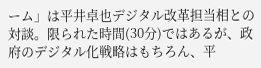ーム」は平井卓也デジタル改革担当相との対談。限られた時間(30分)ではあるが、政府のデジタル化戦略はもちろん、平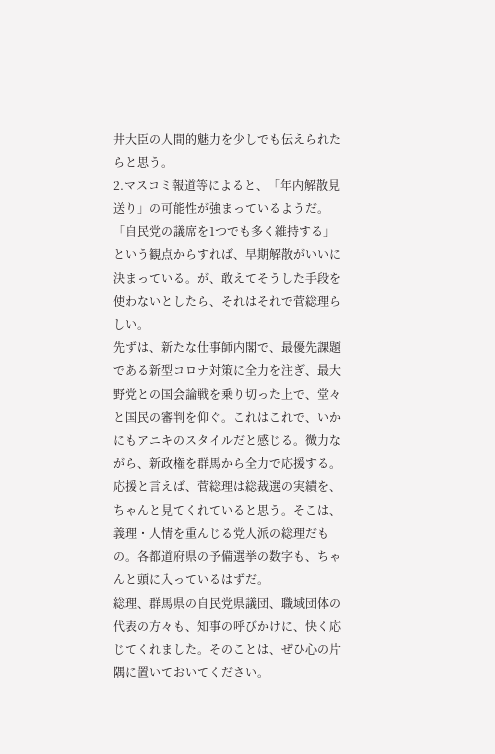井大臣の人間的魅力を少しでも伝えられたらと思う。
2.マスコミ報道等によると、「年内解散見送り」の可能性が強まっているようだ。「自民党の議席を1つでも多く維持する」という観点からすれば、早期解散がいいに決まっている。が、敢えてそうした手段を使わないとしたら、それはそれで菅総理らしい。
先ずは、新たな仕事師内閣で、最優先課題である新型コロナ対策に全力を注ぎ、最大野党との国会論戦を乗り切った上で、堂々と国民の審判を仰ぐ。これはこれで、いかにもアニキのスタイルだと感じる。微力ながら、新政権を群馬から全力で応援する。
応援と言えば、菅総理は総裁選の実績を、ちゃんと見てくれていると思う。そこは、義理・人情を重んじる党人派の総理だもの。各都道府県の予備選挙の数字も、ちゃんと頭に入っているはずだ。
総理、群馬県の自民党県議団、職域団体の代表の方々も、知事の呼びかけに、快く応じてくれました。そのことは、ぜひ心の片隅に置いておいてください。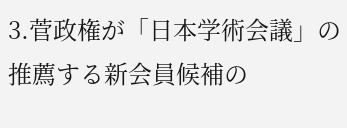3.菅政権が「日本学術会議」の推薦する新会員候補の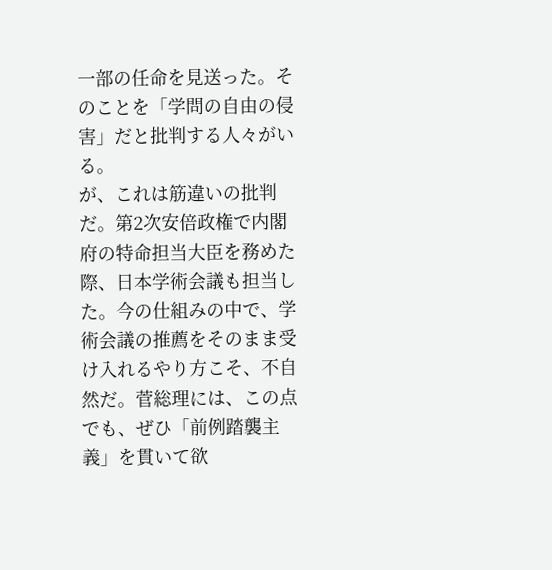一部の任命を見送った。そのことを「学問の自由の侵害」だと批判する人々がいる。
が、これは筋違いの批判だ。第2次安倍政権で内閣府の特命担当大臣を務めた際、日本学術会議も担当した。今の仕組みの中で、学術会議の推薦をそのまま受け入れるやり方こそ、不自然だ。菅総理には、この点でも、ぜひ「前例踏襲主義」を貫いて欲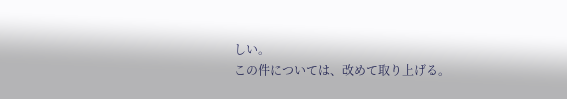しい。
この件については、改めて取り上げる。